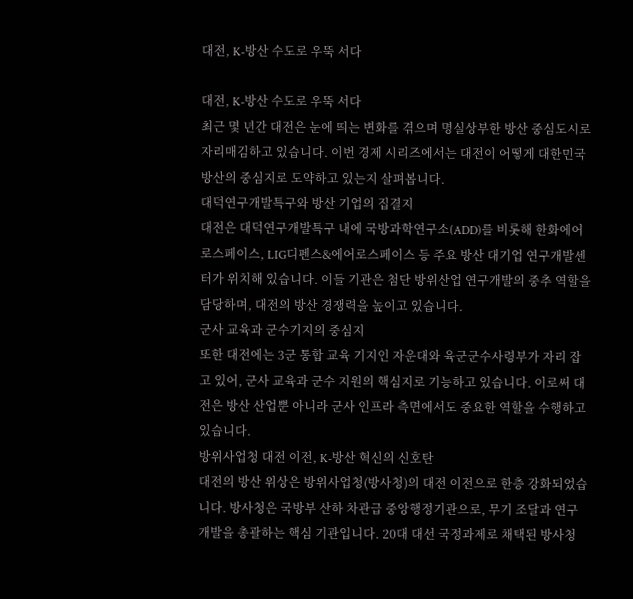대전, K-방산 수도로 우뚝 서다

대전, K-방산 수도로 우뚝 서다
최근 몇 년간 대전은 눈에 띄는 변화를 겪으며 명실상부한 방산 중심도시로 자리매김하고 있습니다. 이번 경제 시리즈에서는 대전이 어떻게 대한민국 방산의 중심지로 도약하고 있는지 살펴봅니다.
대덕연구개발특구와 방산 기업의 집결지
대전은 대덕연구개발특구 내에 국방과학연구소(ADD)를 비롯해 한화에어로스페이스, LIG디펜스&에어로스페이스 등 주요 방산 대기업 연구개발센터가 위치해 있습니다. 이들 기관은 첨단 방위산업 연구개발의 중추 역할을 담당하며, 대전의 방산 경쟁력을 높이고 있습니다.
군사 교육과 군수기지의 중심지
또한 대전에는 3군 통합 교육 기지인 자운대와 육군군수사령부가 자리 잡고 있어, 군사 교육과 군수 지원의 핵심지로 기능하고 있습니다. 이로써 대전은 방산 산업뿐 아니라 군사 인프라 측면에서도 중요한 역할을 수행하고 있습니다.
방위사업청 대전 이전, K-방산 혁신의 신호탄
대전의 방산 위상은 방위사업청(방사청)의 대전 이전으로 한층 강화되었습니다. 방사청은 국방부 산하 차관급 중앙행정기관으로, 무기 조달과 연구개발을 총괄하는 핵심 기관입니다. 20대 대선 국정과제로 채택된 방사청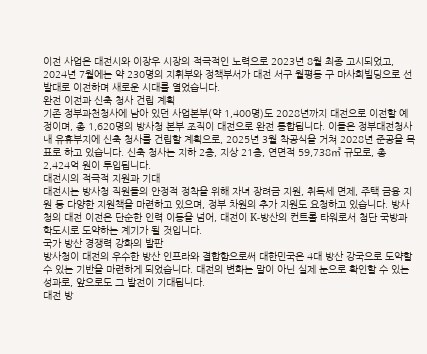이전 사업은 대전시와 이장우 시장의 적극적인 노력으로 2023년 8월 최종 고시되었고, 2024년 7월에는 약 230명의 지휘부와 정책부서가 대전 서구 월평동 구 마사회빌딩으로 선발대로 이전하며 새로운 시대를 열었습니다.
완전 이전과 신축 청사 건립 계획
기존 정부과천청사에 남아 있던 사업본부(약 1,400명)도 2028년까지 대전으로 이전할 예정이며, 총 1,620명의 방사청 본부 조직이 대전으로 완전 통합됩니다. 이들은 정부대전청사 내 유휴부지에 신축 청사를 건립할 계획으로, 2025년 3월 착공식을 거쳐 2028년 준공을 목표로 하고 있습니다. 신축 청사는 지하 2층, 지상 21층, 연면적 59,738㎡ 규모로, 총 2,424억 원이 투입됩니다.
대전시의 적극적 지원과 기대
대전시는 방사청 직원들의 안정적 정착을 위해 자녀 장려금 지원, 취득세 면제, 주택 금융 지원 등 다양한 지원책을 마련하고 있으며, 정부 차원의 추가 지원도 요청하고 있습니다. 방사청의 대전 이전은 단순한 인력 이동을 넘어, 대전이 K-방산의 컨트롤 타워로서 첨단 국방과학도시로 도약하는 계기가 될 것입니다.
국가 방산 경쟁력 강화의 발판
방사청이 대전의 우수한 방산 인프라와 결합함으로써 대한민국은 4대 방산 강국으로 도약할 수 있는 기반을 마련하게 되었습니다. 대전의 변화는 말이 아닌 실제 눈으로 확인할 수 있는 성과로, 앞으로도 그 발전이 기대됩니다.
대전 방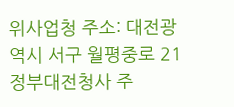위사업청 주소: 대전광역시 서구 월평중로 21
정부대전청사 주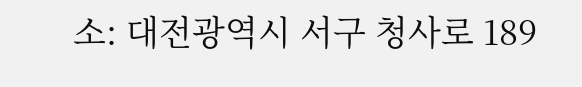소: 대전광역시 서구 청사로 189